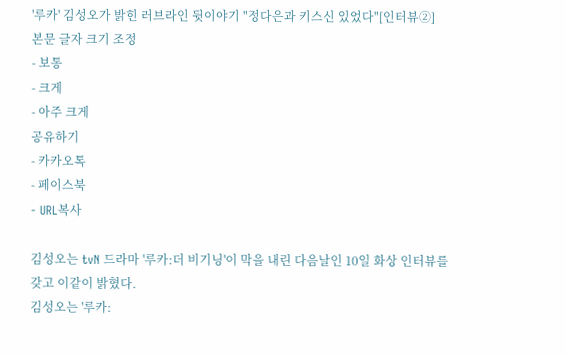'루카' 김성오가 밝힌 러브라인 뒷이야기 "정다은과 키스신 있었다"[인터뷰②]
본문 글자 크기 조정
- 보통
- 크게
- 아주 크게
공유하기
- 카카오톡
- 페이스북
- URL복사

김성오는 tvN 드라마 '루카:더 비기닝'이 막을 내린 다음날인 10일 화상 인터뷰를 갖고 이같이 밝혔다.
김성오는 '루카: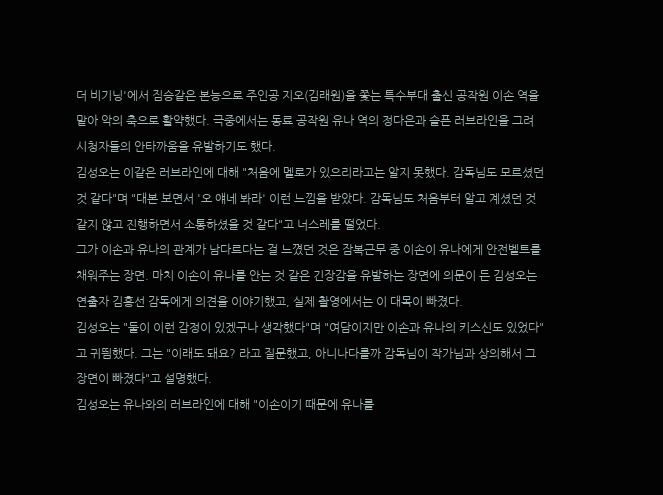더 비기닝'에서 짐승같은 본능으로 주인공 지오(김래원)을 쫓는 특수부대 출신 공작원 이손 역을 맡아 악의 축으로 활약했다. 극중에서는 동료 공작원 유나 역의 정다은과 슬픈 러브라인을 그려 시청자들의 안타까움을 유발하기도 했다.
김성오는 이같은 러브라인에 대해 "처음에 멜로가 있으리라고는 알지 못했다. 감독님도 모르셨던 것 같다"며 "대본 보면서 '오 얘네 봐라' 이런 느낌을 받았다. 감독님도 처음부터 알고 계셨던 것 같지 않고 진행하면서 소통하셨을 것 같다"고 너스레를 떨었다.
그가 이손과 유나의 관계가 남다르다는 걸 느꼈던 것은 잠복근무 중 이손이 유나에게 안전벨트를 채워주는 장면. 마치 이손이 유나를 안는 것 같은 긴장감을 유발하는 장면에 의문이 든 김성오는 연출자 김홍선 감독에게 의견을 이야기했고, 실제 촬영에서는 이 대목이 빠졌다.
김성오는 "둘이 이런 감정이 있겠구나 생각했다"며 "여담이지만 이손과 유나의 키스신도 있었다"고 귀띔했다. 그는 "이래도 돼요? 라고 질문했고, 아니나다를까 감독님이 작가님과 상의해서 그 장면이 빠졌다"고 설명했다.
김성오는 유나와의 러브라인에 대해 "이손이기 때문에 유나를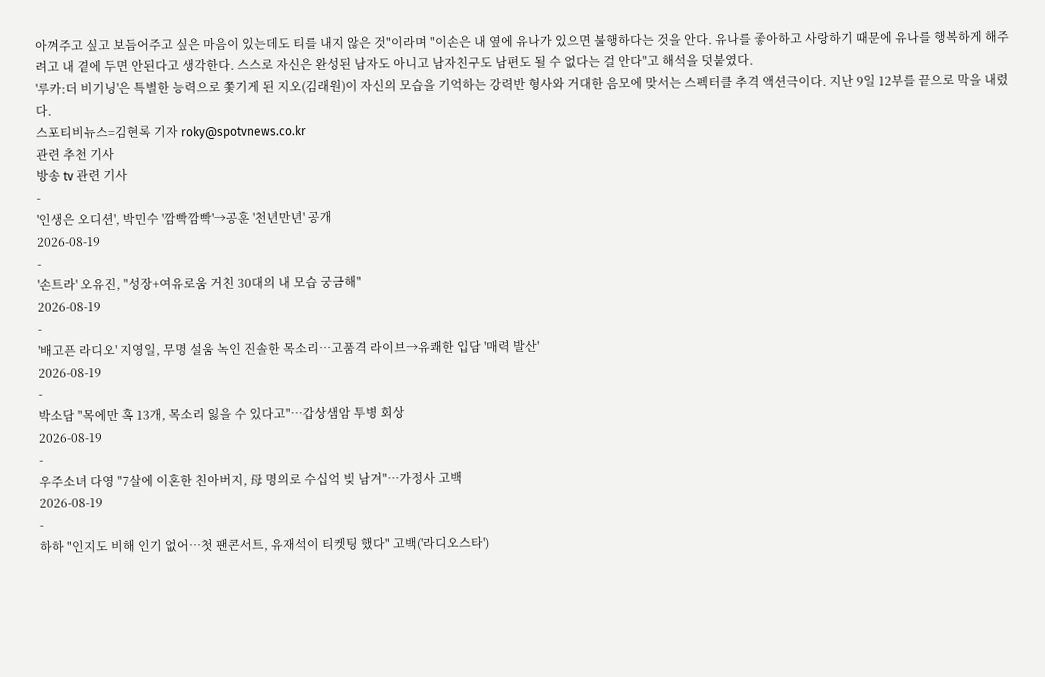아껴주고 싶고 보듬어주고 싶은 마음이 있는데도 티를 내지 않은 것"이라며 "이손은 내 옆에 유나가 있으면 불행하다는 것을 안다. 유나를 좋아하고 사랑하기 때문에 유나를 행복하게 해주려고 내 곁에 두면 안된다고 생각한다. 스스로 자신은 완성된 남자도 아니고 남자친구도 남편도 될 수 없다는 걸 안다"고 해석을 덧붙였다.
'루카:더 비기닝'은 특별한 능력으로 쫓기게 된 지오(김래원)이 자신의 모습을 기억하는 강력반 형사와 거대한 음모에 맞서는 스펙터클 추격 액션극이다. 지난 9일 12부를 끝으로 막을 내렸다.
스포티비뉴스=김현록 기자 roky@spotvnews.co.kr
관련 추천 기사
방송 tv 관련 기사
-
'인생은 오디션', 박민수 '깜빡깜빡'→공훈 '천년만년' 공개
2026-08-19
-
'손트라' 오유진, "성장+여유로움 거친 30대의 내 모습 궁금해"
2026-08-19
-
'배고픈 라디오' 지영일, 무명 설움 녹인 진솔한 목소리…고품격 라이브→유쾌한 입담 '매력 발산'
2026-08-19
-
박소담 "목에만 혹 13개, 목소리 잃을 수 있다고"…갑상샘암 투병 회상
2026-08-19
-
우주소녀 다영 "7살에 이혼한 친아버지, 母 명의로 수십억 빚 남겨"…가정사 고백
2026-08-19
-
하하 "인지도 비해 인기 없어…첫 팬콘서트, 유재석이 티켓팅 했다" 고백('라디오스타')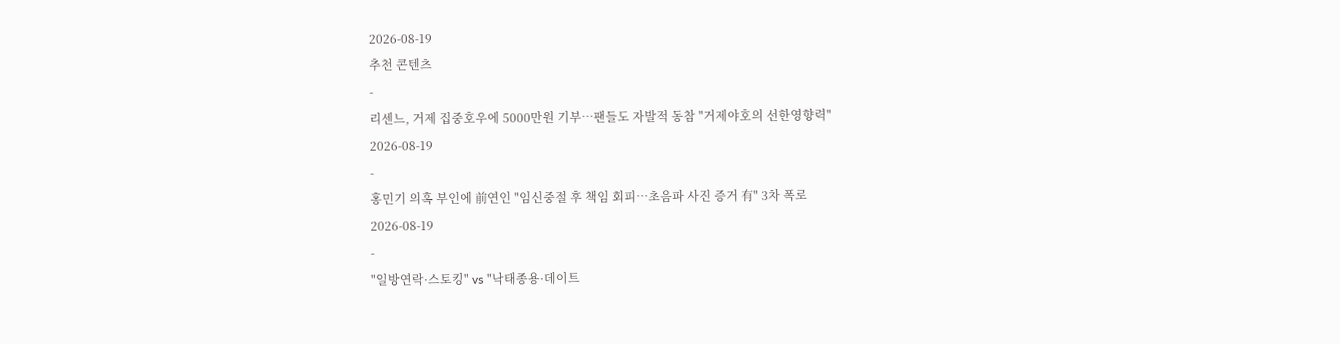2026-08-19
추천 콘텐츠
-
리센느, 거제 집중호우에 5000만원 기부…팬들도 자발적 동참 "거제야호의 선한영향력"
2026-08-19
-
홍민기 의혹 부인에 前연인 "임신중절 후 책임 회피…초음파 사진 증거 有" 3차 폭로
2026-08-19
-
"일방연락·스토킹" vs "낙태종용·데이트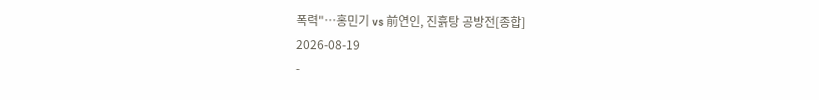폭력"…홍민기 vs 前연인, 진흙탕 공방전[종합]
2026-08-19
-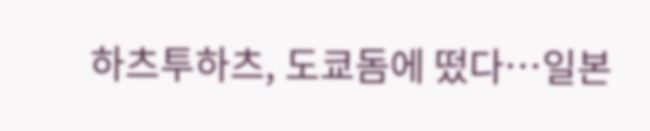하츠투하츠, 도쿄돔에 떴다…일본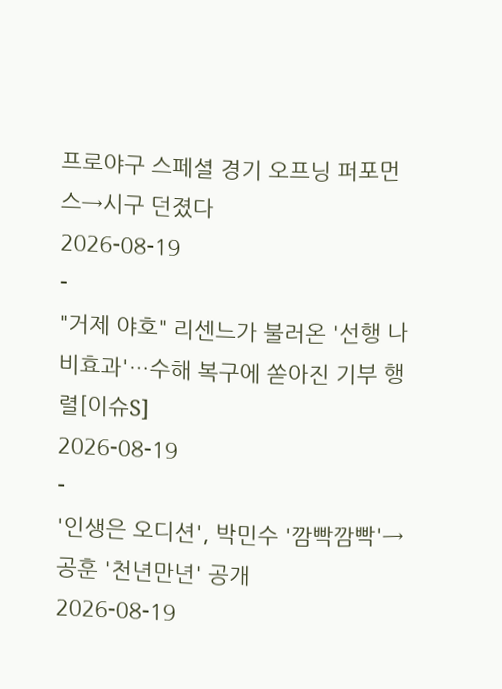프로야구 스페셜 경기 오프닝 퍼포먼스→시구 던졌다
2026-08-19
-
"거제 야호" 리센느가 불러온 '선행 나비효과'…수해 복구에 쏟아진 기부 행렬[이슈S]
2026-08-19
-
'인생은 오디션', 박민수 '깜빡깜빡'→공훈 '천년만년' 공개
2026-08-19